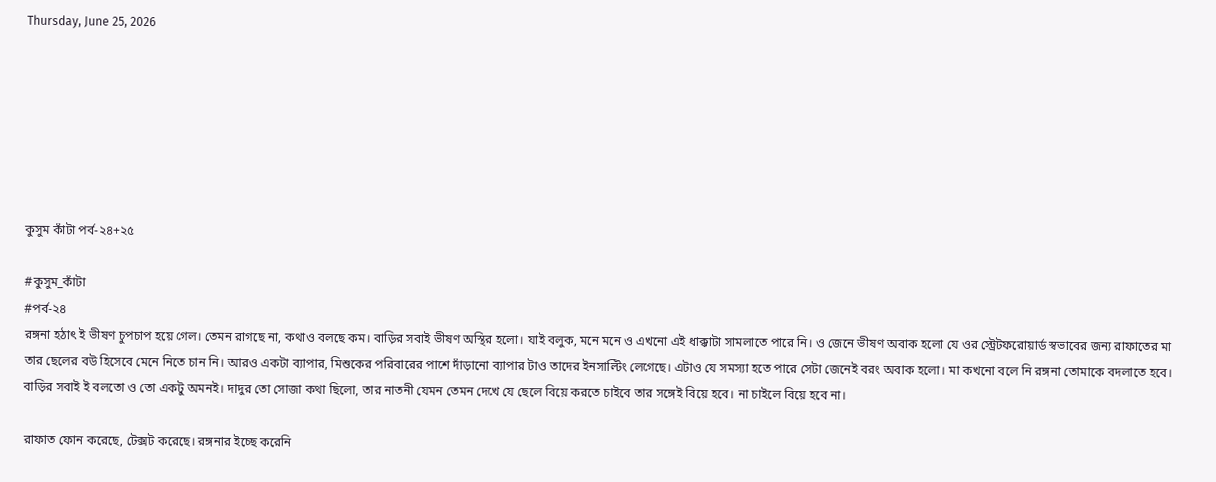Thursday, June 25, 2026







কুসুম কাঁটা পর্ব-২৪+২৫

#কুসুম_কাঁটা
#পর্ব-২৪
রঙ্গনা হঠাৎ ই ভীষণ চুপচাপ হয়ে গেল। তেমন রাগছে না, কথাও বলছে কম। বাড়ির সবাই ভীষণ অস্থির হলো। যাই বলুক, মনে মনে ও এখনো এই ধাক্কাটা সামলাতে পারে নি। ও জেনে ভীষণ অবাক হলো যে ওর স্ট্রেটফরোয়ার্ড স্বভাবের জন্য রাফাতের মা তার ছেলের বউ হিসেবে মেনে নিতে চান নি। আরও একটা ব্যাপার, মিশুকের পরিবারের পাশে দাঁড়ানো ব্যাপার টাও তাদের ইনসাল্টিং লেগেছে। এটাও যে সমস্যা হতে পারে সেটা জেনেই বরং অবাক হলো। মা কখনো বলে নি রঙ্গনা তোমাকে বদলাতে হবে। বাড়ির সবাই ই বলতো ও তো একটু অমনই। দাদুর তো সোজা কথা ছিলো, তার নাতনী যেমন তেমন দেখে যে ছেলে বিয়ে করতে চাইবে তার সঙ্গেই বিয়ে হবে। না চাইলে বিয়ে হবে না।

রাফাত ফোন করেছে, টেক্সট করেছে। রঙ্গনার ইচ্ছে করেনি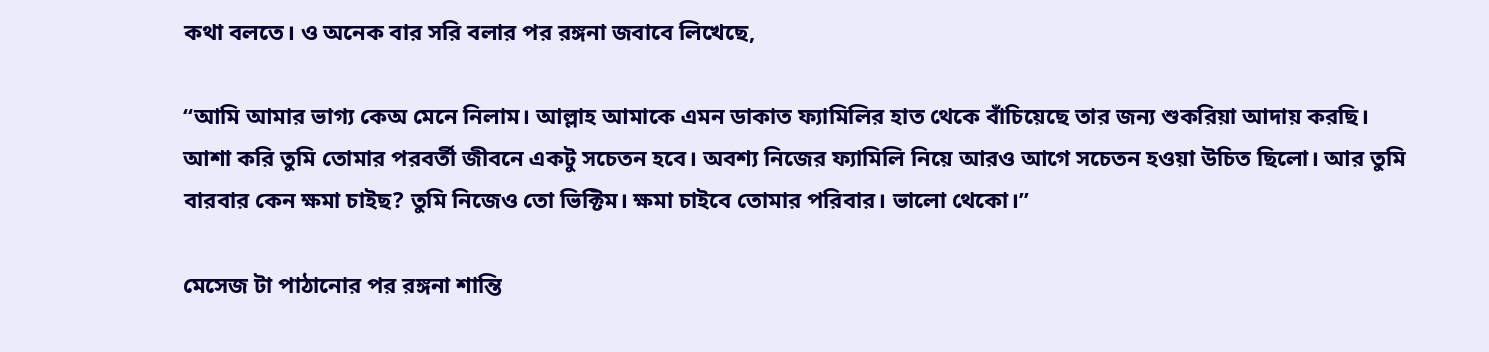কথা বলতে। ও অনেক বার সরি বলার পর রঙ্গনা জবাবে লিখেছে,

“আমি আমার ভাগ্য কেঅ মেনে নিলাম। আল্লাহ আমাকে এমন ডাকাত ফ্যামিলির হাত থেকে বাঁচিয়েছে তার জন্য শুকরিয়া আদায় করছি। আশা করি তুমি তোমার পরবর্তী জীবনে একটু সচেতন হবে। অবশ্য নিজের ফ্যামিলি নিয়ে আরও আগে সচেতন হওয়া উচিত ছিলো। আর তুমি বারবার কেন ক্ষমা চাইছ? তুমি নিজেও তো ভিক্টিম। ক্ষমা চাইবে তোমার পরিবার। ভালো থেকো।”

মেসেজ টা পাঠানোর পর রঙ্গনা শান্তি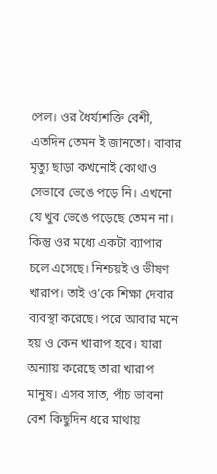পেল। ওর ধৈর্য্যশক্তি বেশী, এতদিন তেমন ই জানতো। বাবার মৃত্যু ছাড়া কখনোই কোথাও সেভাবে ভেঙে পড়ে নি। এখনো যে খুব ভেঙে পড়েছে তেমন না। কিন্তু ওর মধ্যে একটা ব্যাপার চলে এসেছে। নিশ্চয়ই ও ভীষণ খারাপ। তাই ও’কে শিক্ষা দেবার ব্যবস্থা করেছে। পরে আবার মনে হয় ও কেন খারাপ হবে। যারা অন্যায় করেছে তারা খারাপ মানুষ। এসব সাত, পাঁচ ভাবনা বেশ কিছুদিন ধরে মাথায়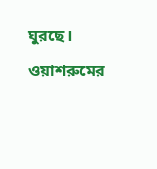ঘুরছে।

ওয়াশরুমের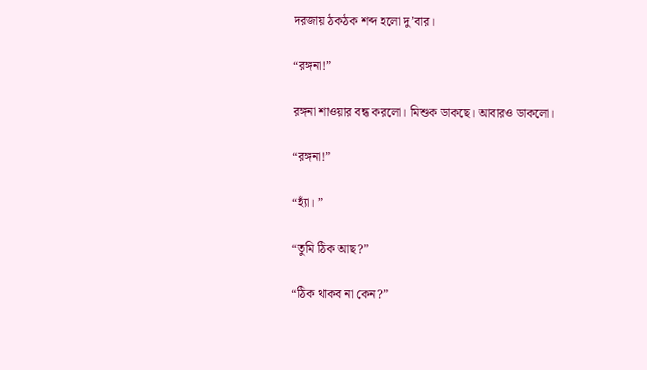দরজায় ঠকঠক শব্দ হলো দু’বার।

“রঙ্গনা!”

রঙ্গনা শাওয়ার বন্ধ করলো। মিশুক ডাকছে। আবারও ডাকলো।

“রঙ্গনা!”

“হ্যাঁ। ”

“তুমি ঠিক আছ?”

“ঠিক থাকব না কেন?”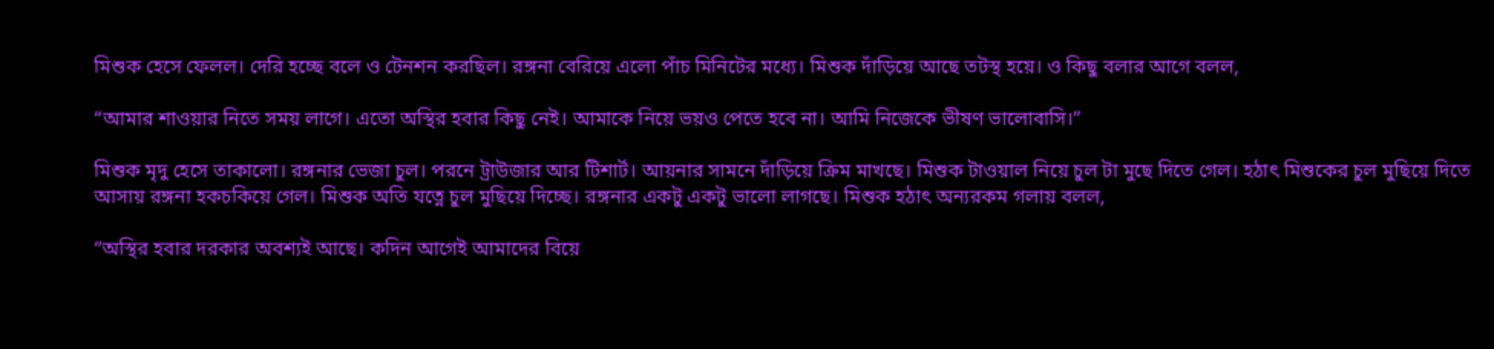মিশুক হেসে ফেলল। দেরি হচ্ছে বলে ও টেনশন করছিল। রঙ্গনা বেরিয়ে এলো পাঁচ মিনিটের মধ্যে। মিশুক দাঁড়িয়ে আছে তটস্থ হয়ে। ও কিছু বলার আগে বলল,

“আমার শাওয়ার নিতে সময় লাগে। এতো অস্থির হবার কিছু নেই। আমাকে নিয়ে ভয়ও পেতে হবে না। আমি নিজেকে ভীষণ ভালোবাসি।”

মিশুক মৃদু হেসে তাকালো। রঙ্গনার ভেজা চুল। পরনে ট্রাউজার আর টিশার্ট। আয়নার সামনে দাঁড়িয়ে ক্রিম মাখছে। মিশুক টাওয়াল নিয়ে চুল টা মুছে দিতে গেল। হঠাৎ মিশুকের চুল মুছিয়ে দিতে আসায় রঙ্গনা হকচকিয়ে গেল। মিশুক অতি যত্নে চুল মুছিয়ে দিচ্ছে। রঙ্গনার একটু একটু ভালো লাগছে। মিশুক হঠাৎ অন্যরকম গলায় বলল,

“অস্থির হবার দরকার অবশ্যই আছে। কদিন আগেই আমাদের বিয়ে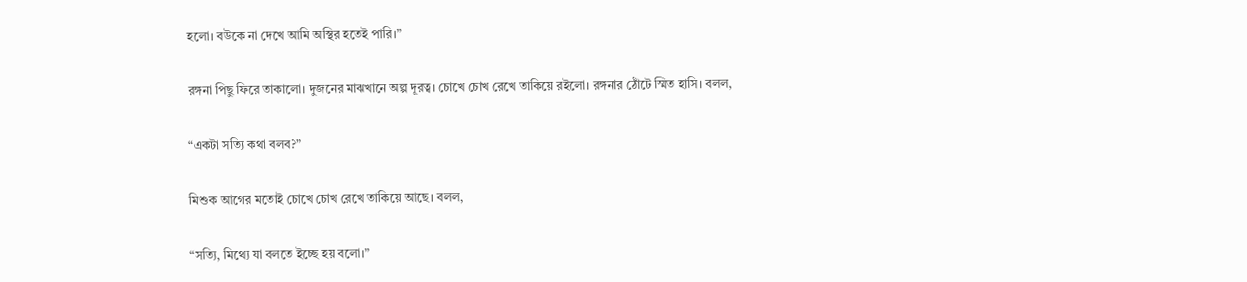হলো। বউকে না দেখে আমি অস্থির হতেই পারি।”

রঙ্গনা পিছু ফিরে তাকালো। দুজনের মাঝখানে অল্প দূরত্ব। চোখে চোখ রেখে তাকিয়ে রইলো। রঙ্গনার ঠোঁটে স্মিত হাসি। বলল,

“একটা সত্যি কথা বলব?”

মিশুক আগের মতোই চোখে চোখ রেখে তাকিয়ে আছে। বলল,

“সত্যি, মিথ্যে যা বলতে ইচ্ছে হয় বলো।”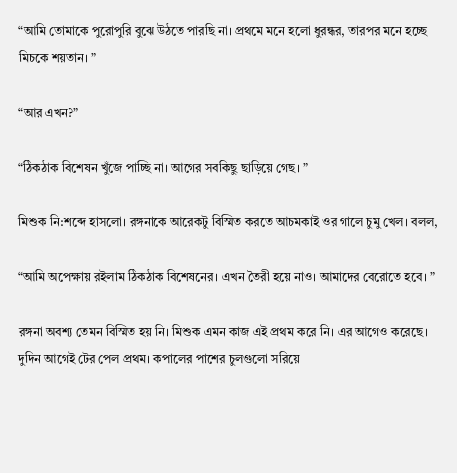“আমি তোমাকে পুরোপুরি বুঝে উঠতে পারছি না। প্রথমে মনে হলো ধুরন্ধর, তারপর মনে হচ্ছে মিচকে শয়তান। ”

“আর এখন?”

“ঠিকঠাক বিশেষন খুঁজে পাচ্ছি না। আগের সবকিছু ছাড়িয়ে গেছ। ”

মিশুক নি:শব্দে হাসলো। রঙ্গনাকে আরেকটু বিস্মিত করতে আচমকাই ওর গালে চুমু খেল। বলল,

“আমি অপেক্ষায় রইলাম ঠিকঠাক বিশেষনের। এখন তৈরী হয়ে নাও। আমাদের বেরোতে হবে। ”

রঙ্গনা অবশ্য তেমন বিস্মিত হয় নি। মিশুক এমন কাজ এই প্রথম করে নি। এর আগেও করেছে। দুদিন আগেই টের পেল প্রথম। কপালের পাশের চুলগুলো সরিয়ে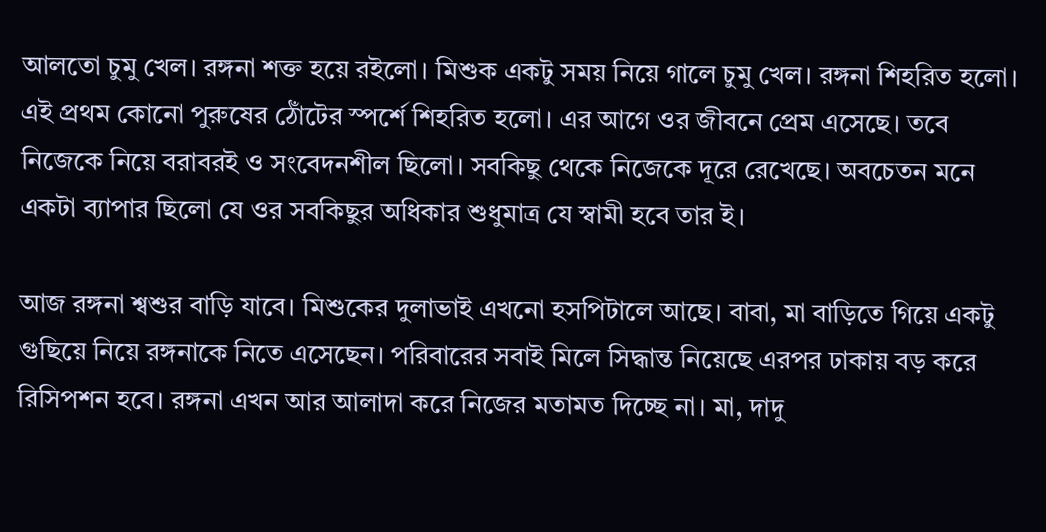আলতো চুমু খেল। রঙ্গনা শক্ত হয়ে রইলো। মিশুক একটু সময় নিয়ে গালে চুমু খেল। রঙ্গনা শিহরিত হলো। এই প্রথম কোনো পুরুষের ঠোঁটের স্পর্শে শিহরিত হলো। এর আগে ওর জীবনে প্রেম এসেছে। তবে নিজেকে নিয়ে বরাবরই ও সংবেদনশীল ছিলো। সবকিছু থেকে নিজেকে দূরে রেখেছে। অবচেতন মনে একটা ব্যাপার ছিলো যে ওর সবকিছুর অধিকার শুধুমাত্র যে স্বামী হবে তার ই।

আজ রঙ্গনা শ্বশুর বাড়ি যাবে। মিশুকের দুলাভাই এখনো হসপিটালে আছে। বাবা, মা বাড়িতে গিয়ে একটু গুছিয়ে নিয়ে রঙ্গনাকে নিতে এসেছেন। পরিবারের সবাই মিলে সিদ্ধান্ত নিয়েছে এরপর ঢাকায় বড় করে রিসিপশন হবে। রঙ্গনা এখন আর আলাদা করে নিজের মতামত দিচ্ছে না। মা, দাদু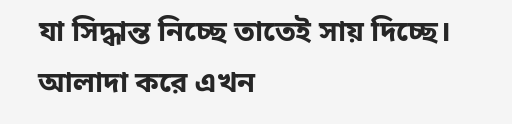যা সিদ্ধান্ত নিচ্ছে তাতেই সায় দিচ্ছে। আলাদা করে এখন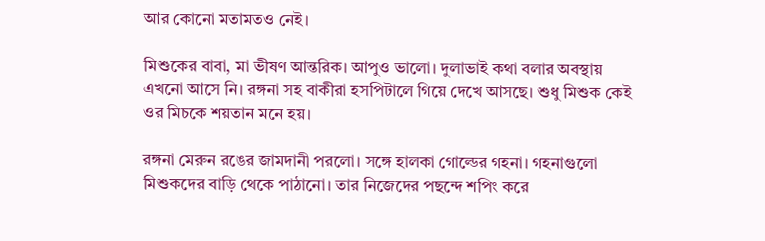আর কোনো মতামতও নেই।

মিশুকের বাবা, মা ভীষণ আন্তরিক। আপুও ভালো। দুলাভাই কথা বলার অবস্থায় এখনো আসে নি। রঙ্গনা সহ বাকীরা হসপিটালে গিয়ে দেখে আসছে। শুধু মিশুক কেই ওর মিচকে শয়তান মনে হয়।

রঙ্গনা মেরুন রঙের জামদানী পরলো। সঙ্গে হালকা গোল্ডের গহনা। গহনাগুলো মিশুকদের বাড়ি থেকে পাঠানো। তার নিজেদের পছন্দে শপিং করে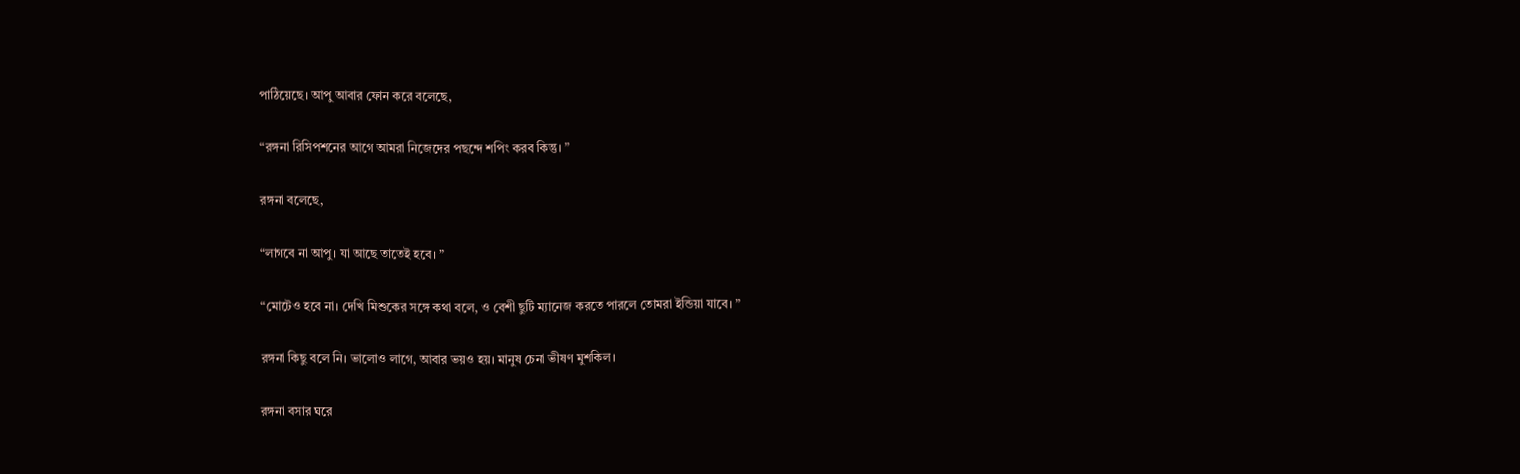পাঠিয়েছে। আপু আবার ফোন করে বলেছে,

“রঙ্গনা রিসিপশনের আগে আমরা নিজেদের পছন্দে শপিং করব কিন্তু। ”

রঙ্গনা বলেছে,

“লাগবে না আপু। যা আছে তাতেই হবে। ”

“মোটেও হবে না। দেখি মিশুকের সঙ্গে কথা বলে, ও বেশী ছুটি ম্যানেজ করতে পারলে তোমরা ইন্ডিয়া যাবে। ”

রঙ্গনা কিছু বলে নি। ভালোও লাগে, আবার ভয়ও হয়। মানুষ চেনা ভীষণ মুশকিল।

রঙ্গনা বসার ঘরে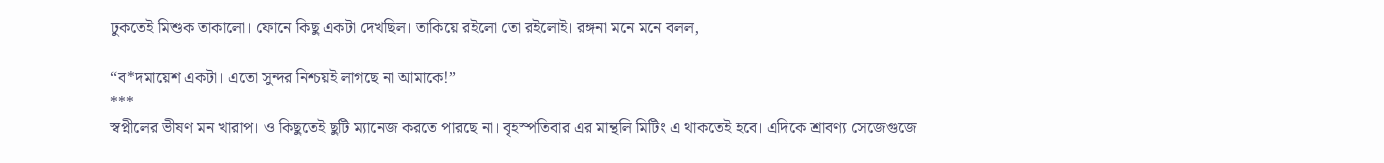ঢুকতেই মিশুক তাকালো। ফোনে কিছু একটা দেখছিল। তাকিয়ে রইলো তো রইলোই। রঙ্গনা মনে মনে বলল,

“ব*দমায়েশ একটা। এতো সুন্দর নিশ্চয়ই লাগছে না আমাকে!”
***
স্বপ্নীলের ভীষণ মন খারাপ। ও কিছুতেই ছুটি ম্যানেজ করতে পারছে না। বৃহস্পতিবার এর মান্থলি মিটিং এ থাকতেই হবে। এদিকে শ্রাবণ্য সেজেগুজে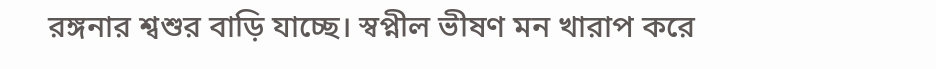রঙ্গনার শ্বশুর বাড়ি যাচ্ছে। স্বপ্নীল ভীষণ মন খারাপ করে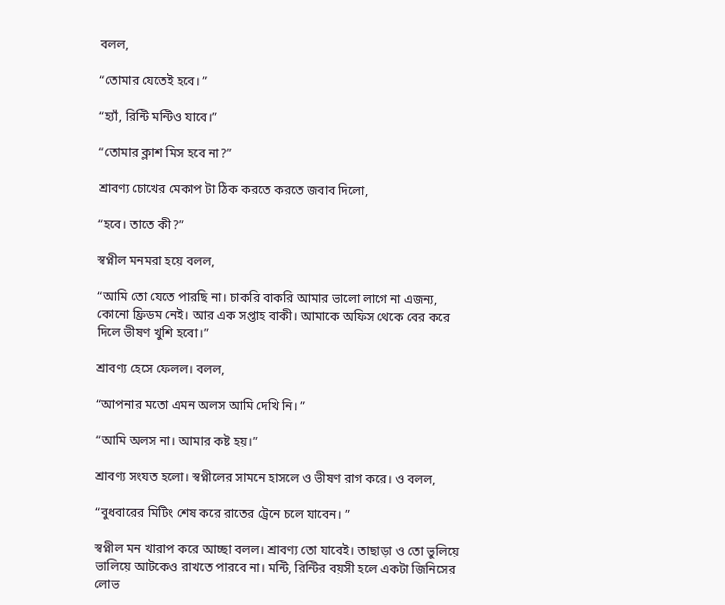বলল,

“তোমার যেতেই হবে। ”

“হ্যাঁ, রিন্টি মন্টিও যাবে।”

“তোমার ক্লাশ মিস হবে না?”

শ্রাবণ্য চোখের মেকাপ টা ঠিক করতে করতে জবাব দিলো,

“হবে। তাতে কী?”

স্বপ্নীল মনমরা হয়ে বলল,

“আমি তো যেতে পারছি না। চাকরি বাকরি আমার ভালো লাগে না এজন্য, কোনো ফ্রিডম নেই। আর এক সপ্তাহ বাকী। আমাকে অফিস থেকে বের করে দিলে ভীষণ খুশি হবো।”

শ্রাবণ্য হেসে ফেলল। বলল,

“আপনার মতো এমন অলস আমি দেখি নি। ”

“আমি অলস না। আমার কষ্ট হয়।”

শ্রাবণ্য সংযত হলো। স্বপ্নীলের সামনে হাসলে ও ভীষণ রাগ করে। ও বলল,

“বুধবারের মিটিং শেষ করে রাতের ট্রেনে চলে যাবেন। ”

স্বপ্নীল মন খারাপ করে আচ্ছা বলল। শ্রাবণ্য তো যাবেই। তাছাড়া ও তো ভুলিয়ে ভালিয়ে আটকেও রাখতে পারবে না। মন্টি, রিন্টির বয়সী হলে একটা জিনিসের লোভ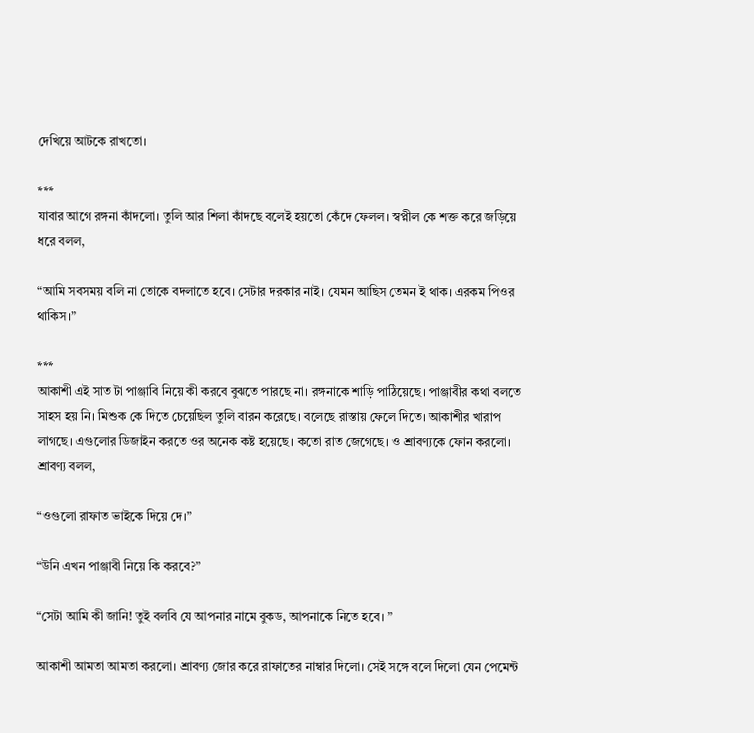দেখিয়ে আটকে রাখতো।

***
যাবার আগে রঙ্গনা কাঁদলো। তুলি আর শিলা কাঁদছে বলেই হয়তো কেঁদে ফেলল। স্বপ্নীল কে শক্ত করে জড়িয়ে ধরে বলল,

“আমি সবসময় বলি না তোকে বদলাতে হবে। সেটার দরকার নাই। যেমন আছিস তেমন ই থাক। এরকম পিওর থাকিস।”

***
আকাশী এই সাত টা পাঞ্জাবি নিয়ে কী করবে বুঝতে পারছে না। রঙ্গনাকে শাড়ি পাঠিয়েছে। পাঞ্জাবীর কথা বলতে সাহস হয় নি। মিশুক কে দিতে চেয়েছিল তুলি বারন করেছে। বলেছে রাস্তায় ফেলে দিতে। আকাশীর খারাপ লাগছে। এগুলোর ডিজাইন করতে ওর অনেক কষ্ট হয়েছে। কতো রাত জেগেছে। ও শ্রাবণ্যকে ফোন করলো। শ্রাবণ্য বলল,

“ওগুলো রাফাত ভাইকে দিয়ে দে।”

“উনি এখন পাঞ্জাবী নিয়ে কি করবে?”

“সেটা আমি কী জানি! তুই বলবি যে আপনার নামে বুকড, আপনাকে নিতে হবে। ”

আকাশী আমতা আমতা করলো। শ্রাবণ্য জোর করে রাফাতের নাম্বার দিলো। সেই সঙ্গে বলে দিলো যেন পেমেন্ট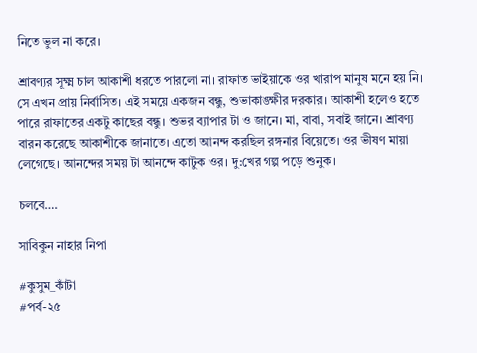নিতে ভুল না করে।

শ্রাবণ্যর সূক্ষ্ম চাল আকাশী ধরতে পারলো না। রাফাত ভাইয়াকে ওর খারাপ মানুষ মনে হয় নি। সে এখন প্রায় নির্বাসিত। এই সময়ে একজন বন্ধু, শুভাকাঙ্ক্ষীর দরকার। আকাশী হলেও হতে পারে রাফাতের একটু কাছের বন্ধু। শুভর ব্যাপার টা ও জানে। মা, বাবা, সবাই জানে। শ্রাবণ্য বারন করেছে আকাশীকে জানাতে। এতো আনন্দ করছিল রঙ্গনার বিয়েতে। ওর ভীষণ মায়া লেগেছে। আনন্দের সময় টা আনন্দে কাটুক ওর। দু:খের গল্প পড়ে শুনুক।

চলবে….

সাবিকুন নাহার নিপা

#কুসুম_কাঁটা
#পর্ব-২৫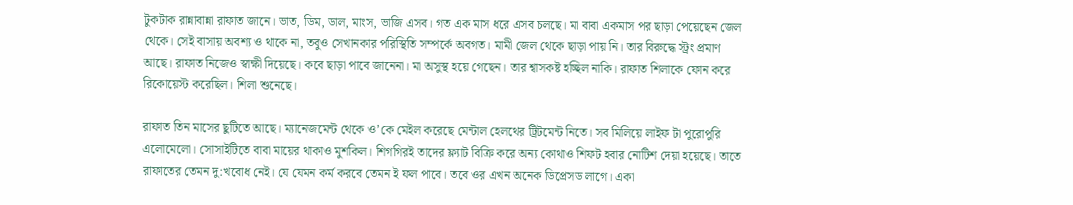টুকটাক রান্নাবান্না রাফাত জানে। ভাত, ডিম, ডাল, মাংস, ভাজি এসব। গত এক মাস ধরে এসব চলছে। মা বাবা একমাস পর ছাড়া পেয়েছেন জেল থেকে। সেই বাসায় অবশ্য ও থাকে না, তবুও সেখানকার পরিস্থিতি সম্পর্কে অবগত। মামী জেল থেকে ছাড়া পায় নি। তার বিরুদ্ধে স্ট্রং প্রমাণ আছে। রাফাত নিজেও স্বাক্ষী দিয়েছে। কবে ছাড়া পাবে জানেনা। মা অসুস্থ হয়ে গেছেন। তার শ্বাসকষ্ট হচ্ছিল নাকি। রাফাত শিলাকে ফোন করে রিকোয়েস্ট করেছিল। শিলা শুনেছে।

রাফাত তিন মাসের ছুটিতে আছে। ম্যানেজমেন্ট থেকে ও’কে মেইল করেছে মেন্টাল হেলথের ট্রিটমেন্ট নিতে। সব মিলিয়ে লাইফ টা পুরোপুরি এলোমেলো। সোসাইটিতে বাবা মায়ের থাকাও মুশকিল। শিগগিরই তাদের ফ্ল্যাট বিক্রি করে অন্য কোথাও শিফট হবার নোটিশ দেয়া হয়েছে। তাতে রাফাতের তেমন দু:খবোধ নেই। যে যেমন কর্ম করবে তেমন ই ফল পাবে। তবে ওর এখন অনেক ডিপ্রেসড লাগে। একা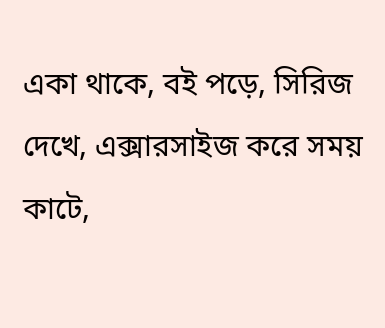একা থাকে, বই পড়ে, সিরিজ দেখে, এক্সারসাইজ করে সময় কাটে,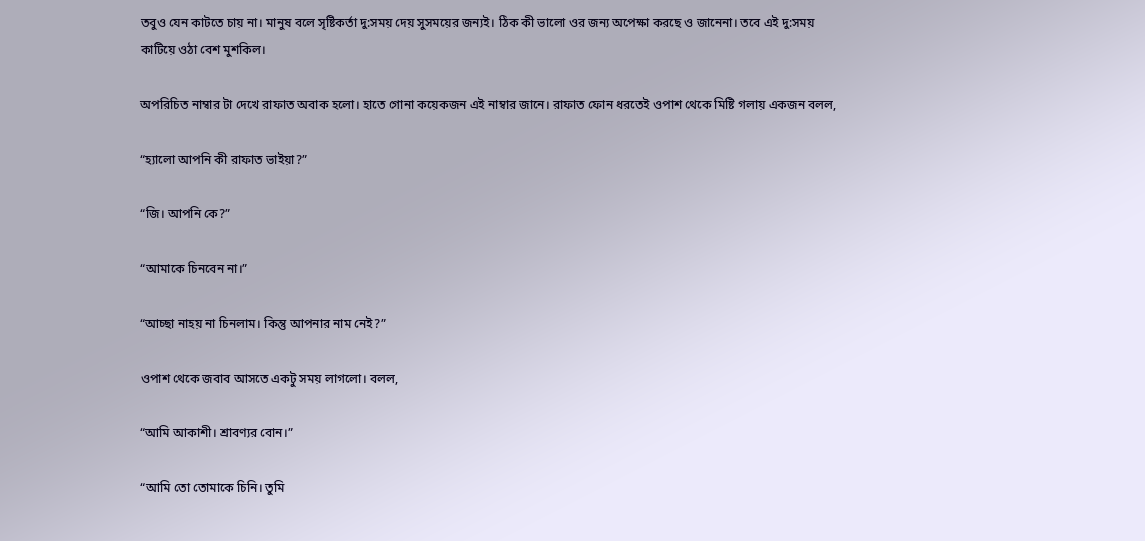তবুও যেন কাটতে চায় না। মানুষ বলে সৃষ্টিকর্তা দু:সময় দেয় সুসময়ের জন্যই। ঠিক কী ভালো ওর জন্য অপেক্ষা করছে ও জানেনা। তবে এই দু:সময় কাটিয়ে ওঠা বেশ মুশকিল।

অপরিচিত নাম্বার টা দেখে রাফাত অবাক হলো। হাতে গোনা কয়েকজন এই নাম্বার জানে। রাফাত ফোন ধরতেই ওপাশ থেকে মিষ্টি গলায় একজন বলল,

“হ্যালো আপনি কী রাফাত ভাইয়া?”

“জি। আপনি কে?”

“আমাকে চিনবেন না।”

“আচ্ছা নাহয় না চিনলাম। কিন্তু আপনার নাম নেই?”

ওপাশ থেকে জবাব আসতে একটু সময় লাগলো। বলল,

“আমি আকাশী। শ্রাবণ্যর বোন।”

“আমি তো তোমাকে চিনি। তুমি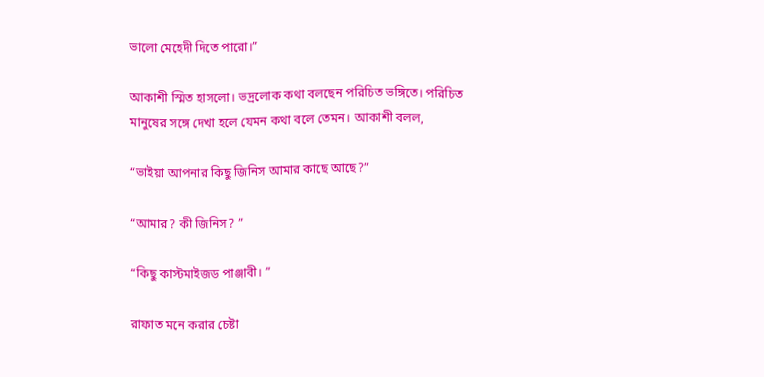ভালো মেহেদী দিতে পারো।”

আকাশী স্মিত হাসলো। ভদ্রলোক কথা বলছেন পরিচিত ভঙ্গিতে। পরিচিত মানুষের সঙ্গে দেখা হলে যেমন কথা বলে তেমন। আকাশী বলল,

“ভাইয়া আপনার কিছু জিনিস আমার কাছে আছে?”

“আমার? কী জিনিস? ”

“কিছু কাস্টমাইজড পাঞ্জাবী। ”

রাফাত মনে করার চেষ্টা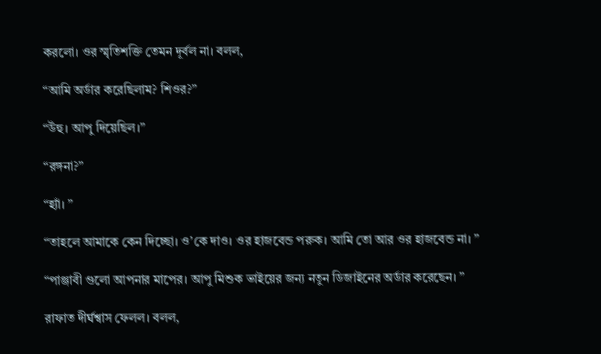করলো। ওর স্মৃতিশক্তি তেমন দূর্বল না। বলল,

“আমি অর্ডার করেছিলাম? শিওর?”

“উঁহু। আপু দিয়েছিল।”

“রঙ্গনা?”

“হ্যাঁ। ”

“তাহলে আমাকে কেন দিচ্ছো। ও’কে দাও। ওর হাজবেন্ড পরুক। আমি তো আর ওর হাজবেন্ড না। ”

“পাঞ্জাবী গুলো আপনার মাপের। আপু মিশুক ভাইয়ের জন্য নতুন ডিজাইনের অর্ডার করেছেন। ”

রাফাত দীর্ঘশ্বাস ফেলল। বলল,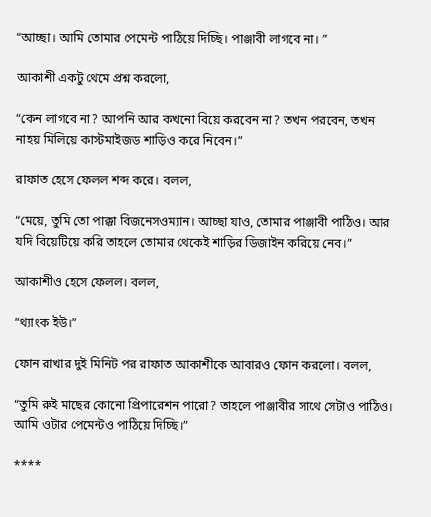“আচ্ছা। আমি তোমার পেমেন্ট পাঠিয়ে দিচ্ছি। পাঞ্জাবী লাগবে না। ”

আকাশী একটু থেমে প্রশ্ন করলো,

“কেন লাগবে না? আপনি আর কখনো বিয়ে করবেন না? তখন পরবেন, তখন নাহয় মিলিয়ে কাস্টমাইজড শাড়িও করে নিবেন।”

রাফাত হেসে ফেলল শব্দ করে। বলল,

“মেয়ে, তুমি তো পাক্কা বিজনেসওম্যান। আচ্ছা যাও, তোমার পাঞ্জাবী পাঠিও। আর যদি বিয়েটিয়ে করি তাহলে তোমার থেকেই শাড়ির ডিজাইন করিয়ে নেব।”

আকাশীও হেসে ফেলল। বলল,

“থ্যাংক ইউ।”

ফোন রাখার দুই মিনিট পর রাফাত আকাশীকে আবারও ফোন করলো। বলল,

“তুমি রুই মাছের কোনো প্রিপারেশন পারো? তাহলে পাঞ্জাবীর সাথে সেটাও পাঠিও। আমি ওটার পেমেন্টও পাঠিয়ে দিচ্ছি।”

****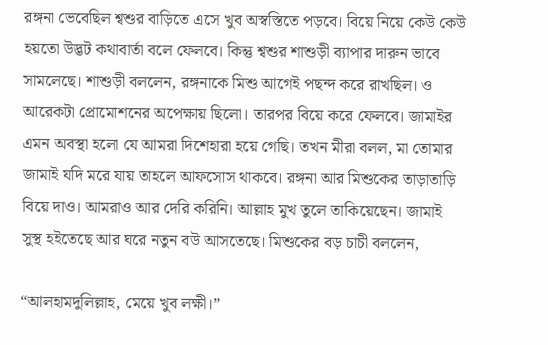রঙ্গনা ভেবেছিল শ্বশুর বাড়িতে এসে খুব অস্বস্তিতে পড়বে। বিয়ে নিয়ে কেউ কেউ হয়তো উদ্ভট কথাবার্তা বলে ফেলবে। কিন্তু শ্বশুর শাশুড়ী ব্যাপার দারুন ভাবে সামলেছে। শাশুড়ী বললেন, রঙ্গনাকে মিশু আগেই পছন্দ করে রাখছিল। ও আরেকটা প্রোমোশনের অপেক্ষায় ছিলো। তারপর বিয়ে করে ফেলবে। জামাইর এমন অবস্থা হলো যে আমরা দিশেহারা হয়ে গেছি। তখন মীরা বলল, মা তোমার জামাই যদি মরে যায় তাহলে আফসোস থাকবে। রঙ্গনা আর মিশুকের তাড়াতাড়ি বিয়ে দাও। আমরাও আর দেরি করিনি। আল্লাহ মুখ তুলে তাকিয়েছেন। জামাই সুস্থ হইতেছে আর ঘরে নতুন বউ আসতেছে। মিশুকের বড় চাচী বললেন,

“আলহামদুলিল্লাহ, মেয়ে খুব লক্ষী।”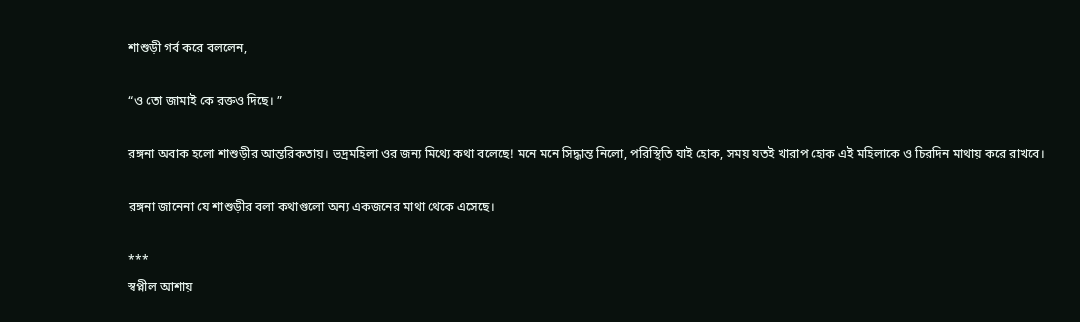শাশুড়ী গর্ব করে বললেন,

“ও তো জামাই কে রক্তও দিছে। ”

রঙ্গনা অবাক হলো শাশুড়ীর আন্তরিকতায়। ভদ্রমহিলা ওর জন্য মিথ্যে কথা বলেছে! মনে মনে সিদ্ধান্ত নিলো, পরিস্থিতি যাই হোক, সময় যতই খারাপ হোক এই মহিলাকে ও চিরদিন মাথায় করে রাখবে।

রঙ্গনা জানেনা যে শাশুড়ীর বলা কথাগুলো অন্য একজনের মাথা থেকে এসেছে।

***
স্বপ্নীল আশায়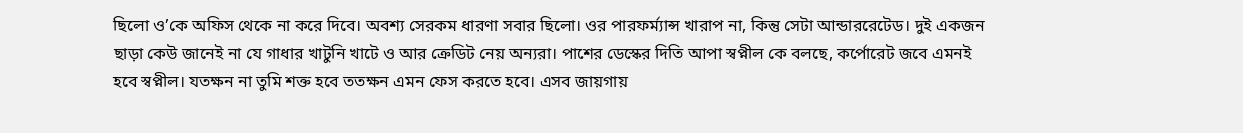ছিলো ও’কে অফিস থেকে না করে দিবে। অবশ্য সেরকম ধারণা সবার ছিলো। ওর পারফর্ম্যান্স খারাপ না, কিন্তু সেটা আন্ডাররেটেড। দুই একজন ছাড়া কেউ জানেই না যে গাধার খাটুনি খাটে ও আর ক্রেডিট নেয় অন্যরা। পাশের ডেস্কের দিতি আপা স্বপ্নীল কে বলছে, কর্পোরেট জবে এমনই হবে স্বপ্নীল। যতক্ষন না তুমি শক্ত হবে ততক্ষন এমন ফেস করতে হবে। এসব জায়গায়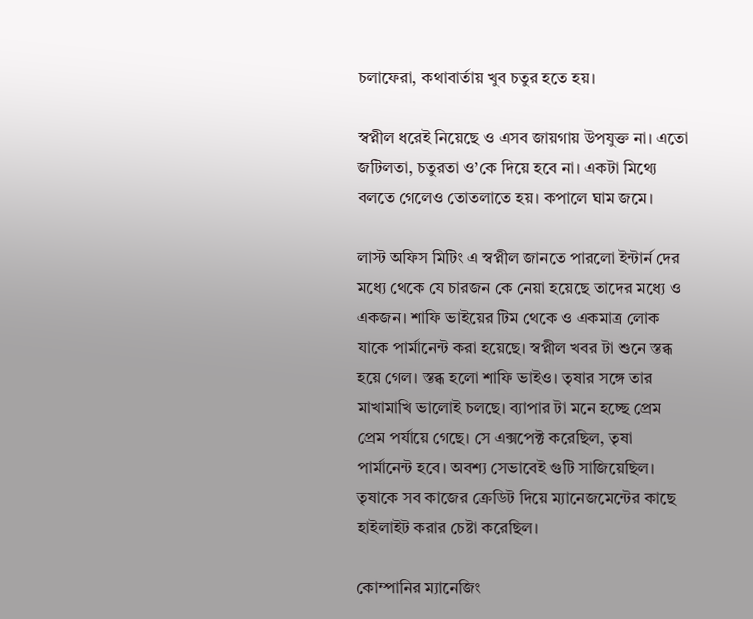চলাফেরা, কথাবার্তায় খুব চতুর হতে হয়।

স্বপ্নীল ধরেই নিয়েছে ও এসব জায়গায় উপযুক্ত না। এতো জটিলতা, চতুরতা ও’কে দিয়ে হবে না। একটা মিথ্যে বলতে গেলেও তোতলাতে হয়। কপালে ঘাম জমে।

লাস্ট অফিস মিটিং এ স্বপ্নীল জানতে পারলো ইন্টার্ন দের মধ্যে থেকে যে চারজন কে নেয়া হয়েছে তাদের মধ্যে ও একজন। শাফি ভাইয়ের টিম থেকে ও একমাত্র লোক যাকে পার্মানেন্ট করা হয়েছে। স্বপ্নীল খবর টা শুনে স্তব্ধ হয়ে গেল। স্তব্ধ হলো শাফি ভাইও। তৃষার সঙ্গে তার মাখামাখি ভালোই চলছে। ব্যাপার টা মনে হচ্ছে প্রেম প্রেম পর্যায়ে গেছে। সে এক্সপেক্ট করেছিল, তৃষা পার্মানেন্ট হবে। অবশ্য সেভাবেই গুটি সাজিয়েছিল। তৃষাকে সব কাজের ক্রেডিট দিয়ে ম্যানেজমেন্টের কাছে হাইলাইট করার চেষ্টা করেছিল।

কোম্পানির ম্যানেজিং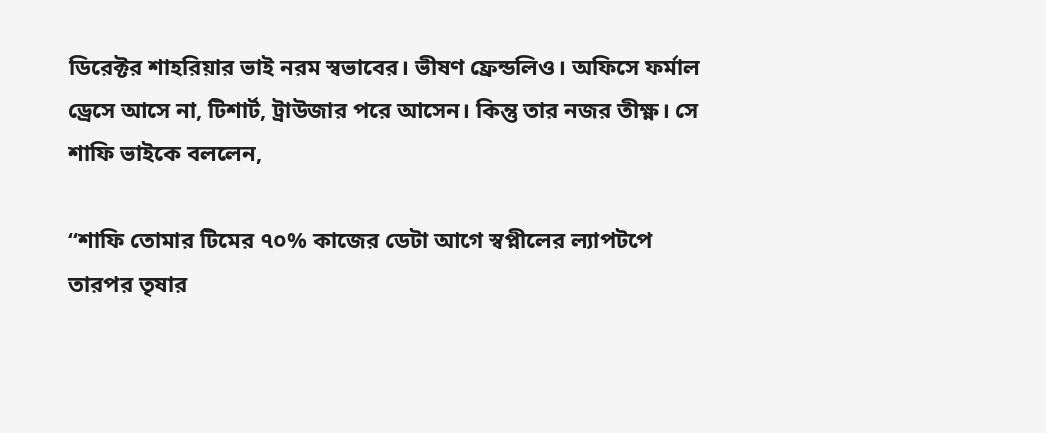ডিরেক্টর শাহরিয়ার ভাই নরম স্বভাবের। ভীষণ ফ্রেন্ডলিও। অফিসে ফর্মাল ড্রেসে আসে না, টিশার্ট, ট্রাউজার পরে আসেন। কিন্তু তার নজর তীক্ষ্ণ। সে শাফি ভাইকে বললেন,

“শাফি তোমার টিমের ৭০% কাজের ডেটা আগে স্বপ্নীলের ল্যাপটপে তারপর তৃষার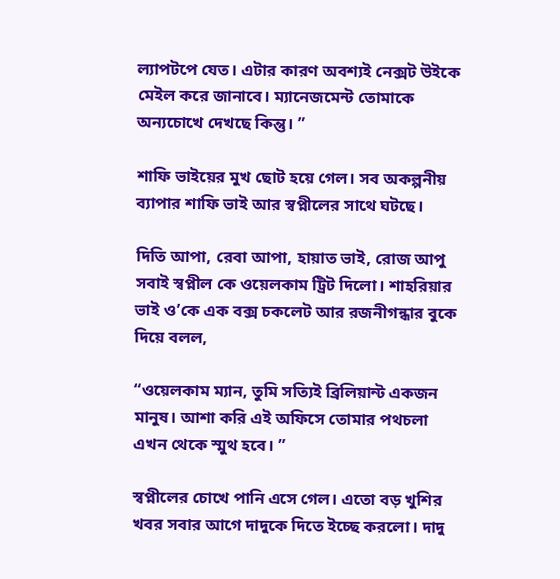ল্যাপটপে যেত। এটার কারণ অবশ্যই নেক্সট উইকে মেইল করে জানাবে। ম্যানেজমেন্ট তোমাকে অন্যচোখে দেখছে কিন্তু। ”

শাফি ভাইয়ের মুখ ছোট হয়ে গেল। সব অকল্পনীয় ব্যাপার শাফি ভাই আর স্বপ্নীলের সাথে ঘটছে।

দিতি আপা, রেবা আপা, হায়াত ভাই, রোজ আপু সবাই স্বপ্নীল কে ওয়েলকাম ট্রিট দিলো। শাহরিয়ার ভাই ও’কে এক বক্স চকলেট আর রজনীগন্ধার বুকে দিয়ে বলল,

“ওয়েলকাম ম্যান, তুমি সত্যিই ব্রিলিয়ান্ট একজন মানুষ। আশা করি এই অফিসে তোমার পথচলা এখন থেকে স্মুথ হবে। ”

স্বপ্নীলের চোখে পানি এসে গেল। এতো বড় খুশির খবর সবার আগে দাদুকে দিতে ইচ্ছে করলো। দাদু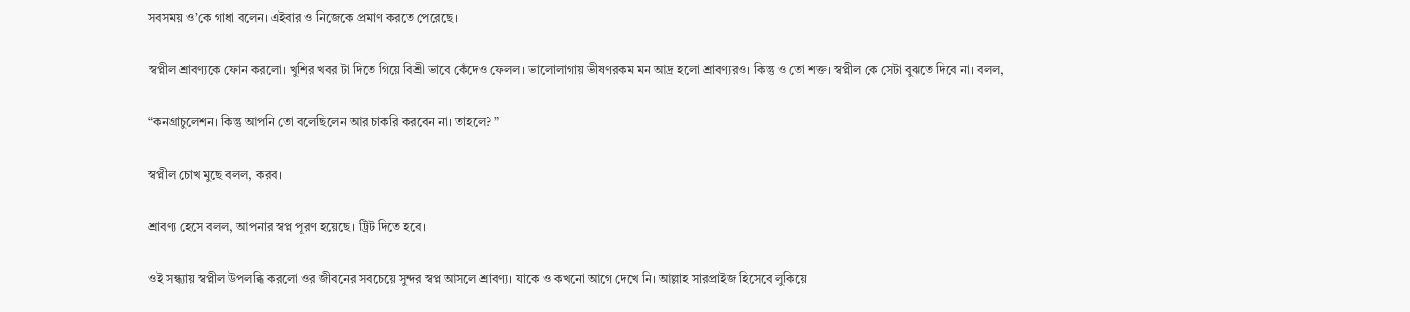সবসময় ও’কে গাধা বলেন। এইবার ও নিজেকে প্রমাণ করতে পেরেছে।

স্বপ্নীল শ্রাবণ্যকে ফোন করলো। খুশির খবর টা দিতে গিয়ে বিশ্রী ভাবে কেঁদেও ফেলল। ভালোলাগায় ভীষণরকম মন আদ্র হলো শ্রাবণ্যরও। কিন্তু ও তো শক্ত। স্বপ্নীল কে সেটা বুঝতে দিবে না। বলল,

“কনগ্রাচুলেশন। কিন্তু আপনি তো বলেছিলেন আর চাকরি করবেন না। তাহলে? ”

স্বপ্নীল চোখ মুছে বলল, করব।

শ্রাবণ্য হেসে বলল, আপনার স্বপ্ন পূরণ হয়েছে। ট্রিট দিতে হবে।

ওই সন্ধ্যায় স্বপ্নীল উপলব্ধি করলো ওর জীবনের সবচেয়ে সুন্দর স্বপ্ন আসলে শ্রাবণ্য। যাকে ও কখনো আগে দেখে নি। আল্লাহ সারপ্রাইজ হিসেবে লুকিয়ে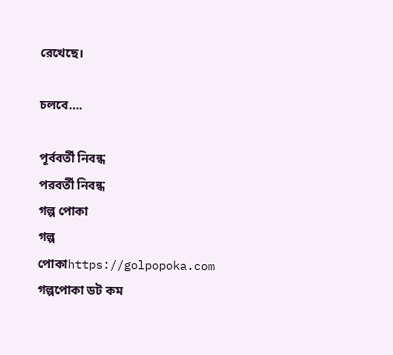রেখেছে।

চলবে….

পূর্ববর্তী নিবন্ধ
পরবর্তী নিবন্ধ
গল্প পোকা
গল্প পোকাhttps://golpopoka.com
গল্পপোকা ডট কম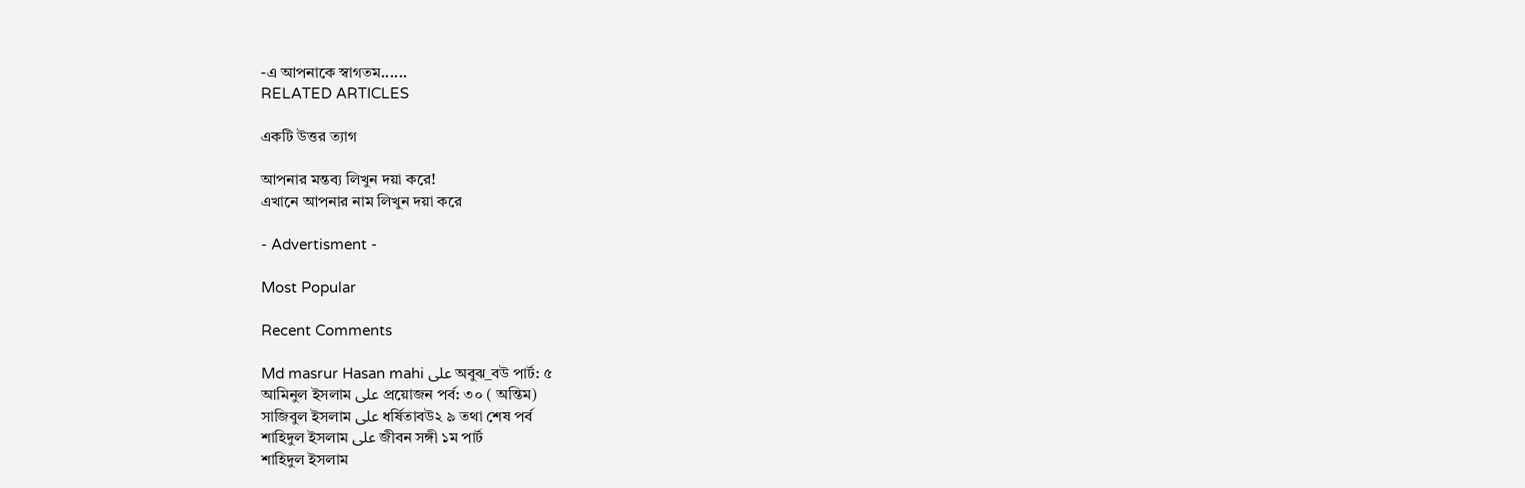-এ আপনাকে স্বাগতম......
RELATED ARTICLES

একটি উত্তর ত্যাগ

আপনার মন্তব্য লিখুন দয়া করে!
এখানে আপনার নাম লিখুন দয়া করে

- Advertisment -

Most Popular

Recent Comments

Md masrur Hasan mahi على অবুঝ_বউ পার্ট: ৫
আমিনুল ইসলাম على প্রয়োজন পর্ব: ৩০ ( অন্তিম)
সাজিবুল ইসলাম على ধর্ষিতাবউ২ ৯ তথা শেষ পর্ব
শাহিদুল ইসলাম على জীবন সঙ্গী ১ম পার্ট
শাহিদুল ইসলাম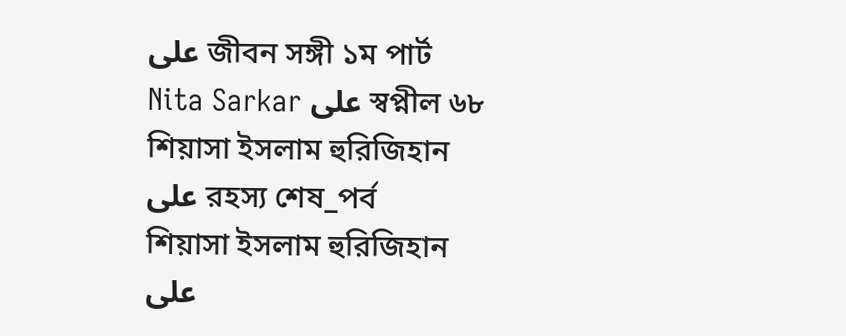على জীবন সঙ্গী ১ম পার্ট
Nita Sarkar على স্বপ্নীল ৬৮
শিয়াসা ইসলাম হুরিজিহান على রহস্য শেষ_পর্ব
শিয়াসা ইসলাম হুরিজিহান على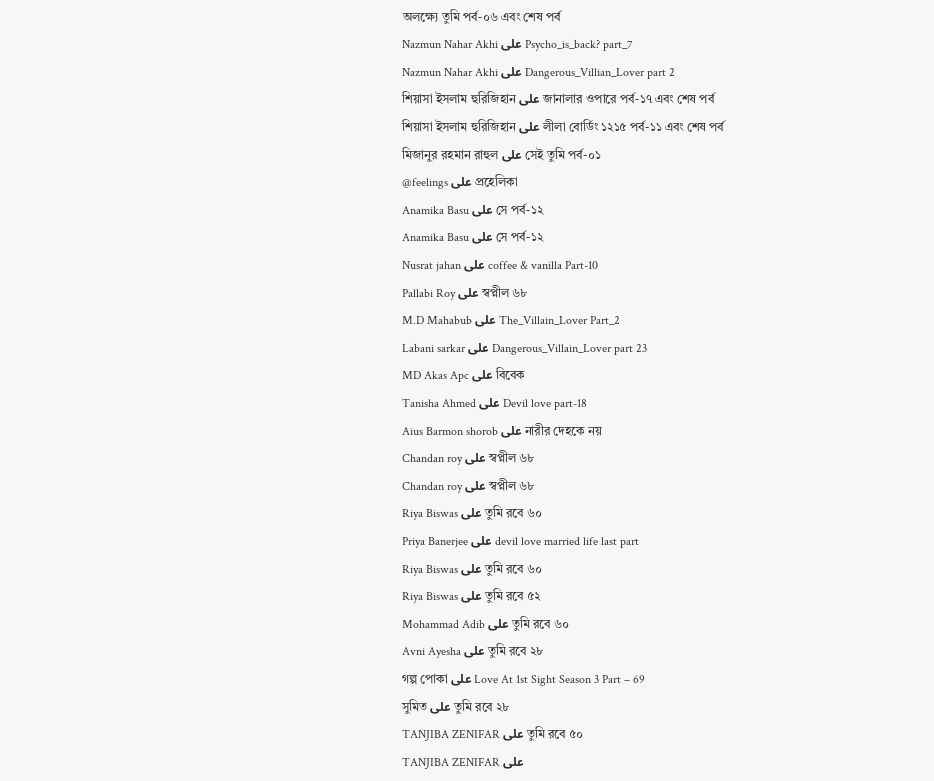অলক্ষ্যে তুমি পর্ব-০৬ এবং শেষ পর্ব
Nazmun Nahar Akhi على Psycho_is_back? part_7
Nazmun Nahar Akhi على Dangerous_Villian_Lover part 2
শিয়াসা ইসলাম হুরিজিহান على জানালার ওপারে পর্ব-১৭ এবং শেষ পর্ব
শিয়াসা ইসলাম হুরিজিহান على লীলা বোর্ডিং ১২১৫ পর্ব-১১ এবং শেষ পর্ব
মিজানুর রহমান রাহুল على সেই তুমি পর্ব-০১
@feelings على প্রহেলিকা
Anamika Basu على সে পর্ব-১২
Anamika Basu على সে পর্ব-১২
Nusrat jahan على coffee & vanilla Part-10
Pallabi Roy على স্বপ্নীল ৬৮
M.D Mahabub على The_Villain_Lover Part_2
Labani sarkar على Dangerous_Villain_Lover part 23
MD Akas Apc على বিবেক
Tanisha Ahmed على Devil love part-18
Aius Barmon shorob على নারীর দেহকে নয়
Chandan roy على স্বপ্নীল ৬৮
Chandan roy على স্বপ্নীল ৬৮
Riya Biswas على তুমি রবে ৬০
Priya Banerjee على devil love married life last part
Riya Biswas على তুমি রবে ৬০
Riya Biswas على তুমি রবে ৫২
Mohammad Adib على তুমি রবে ৬০
Avni Ayesha على তুমি রবে ২৮
গল্প পোকা على Love At 1st Sight Season 3 Part – 69
সুমিত على তুমি রবে ২৮
TANJIBA ZENIFAR على তুমি রবে ৫০
TANJIBA ZENIFAR على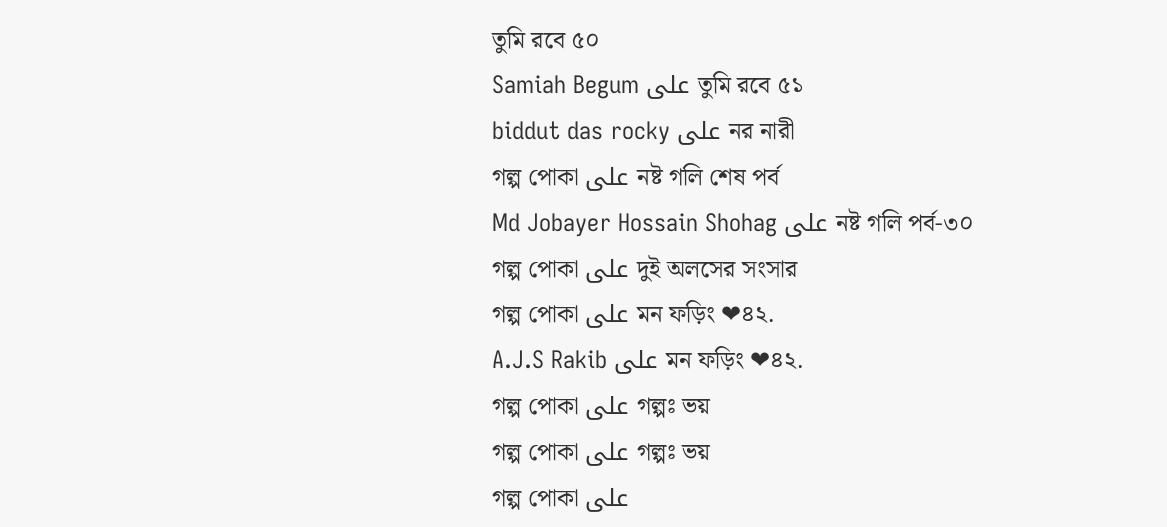তুমি রবে ৫০
Samiah Begum على তুমি রবে ৫১
biddut das rocky على নর নারী
গল্প পোকা على নষ্ট গলি শেষ পর্ব
Md Jobayer Hossain Shohag على নষ্ট গলি পর্ব-৩০
গল্প পোকা على দুই অলসের সংসার
গল্প পোকা على মন ফড়িং ❤৪২.
A.J.S Rakib على মন ফড়িং ❤৪২.
গল্প পোকা على গল্পঃ ভয়
গল্প পোকা على গল্পঃ ভয়
গল্প পোকা على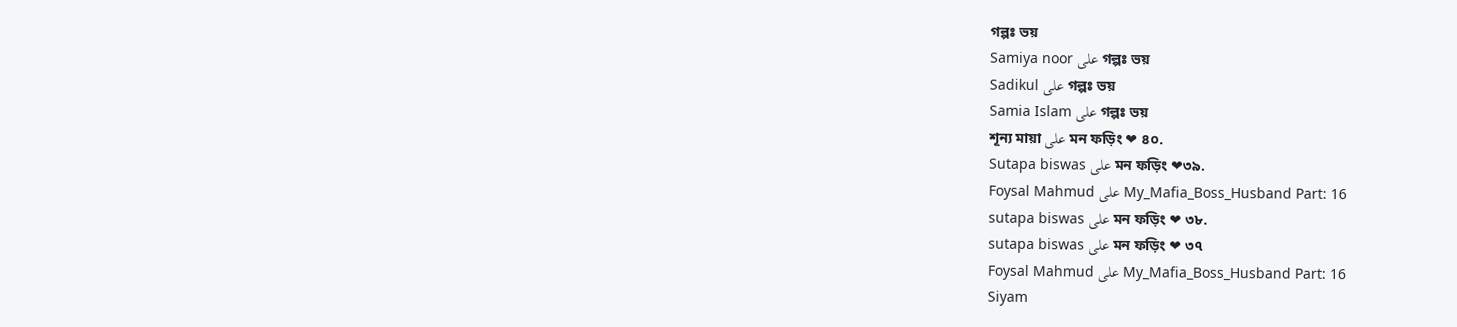গল্পঃ ভয়
Samiya noor على গল্পঃ ভয়
Sadikul على গল্পঃ ভয়
Samia Islam على গল্পঃ ভয়
শূন্য মায়া على মন ফড়িং ❤ ৪০.
Sutapa biswas على মন ফড়িং ❤৩৯.
Foysal Mahmud على My_Mafia_Boss_Husband Part: 16
sutapa biswas على মন ফড়িং ❤ ৩৮.
sutapa biswas على মন ফড়িং ❤ ৩৭
Foysal Mahmud على My_Mafia_Boss_Husband Part: 16
Siyam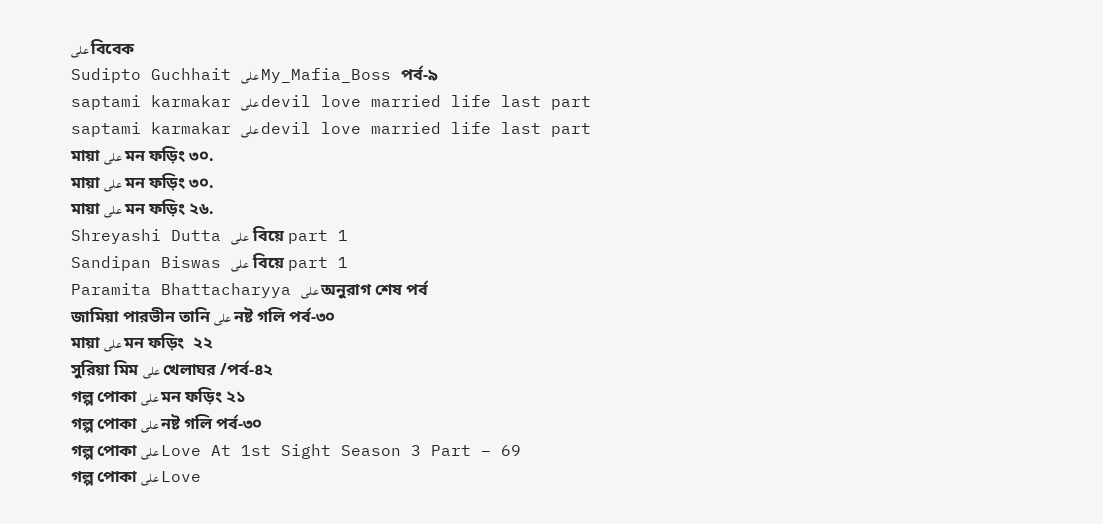على বিবেক
Sudipto Guchhait على My_Mafia_Boss পর্ব-৯
saptami karmakar على devil love married life last part
saptami karmakar على devil love married life last part
মায়া على মন ফড়িং ৩০.
মায়া على মন ফড়িং ৩০.
মায়া على মন ফড়িং ২৬.
Shreyashi Dutta على  বিয়ে part 1
Sandipan Biswas على  বিয়ে part 1
Paramita Bhattacharyya على অনুরাগ শেষ পর্ব
জামিয়া পারভীন তানি على নষ্ট গলি পর্ব-৩০
মায়া على মন ফড়িং  ২২
সুরিয়া মিম على খেলাঘর /পর্ব-৪২
গল্প পোকা على মন ফড়িং ২১
গল্প পোকা على নষ্ট গলি পর্ব-৩০
গল্প পোকা على Love At 1st Sight Season 3 Part – 69
গল্প পোকা على Love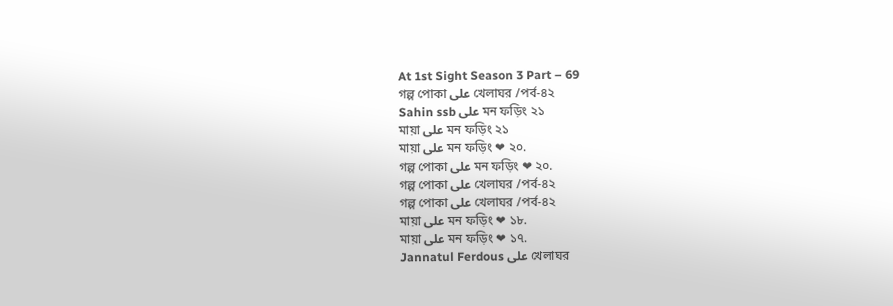At 1st Sight Season 3 Part – 69
গল্প পোকা على খেলাঘর /পর্ব-৪২
Sahin ssb على মন ফড়িং ২১
মায়া على মন ফড়িং ২১
মায়া على মন ফড়িং ❤ ২০.
গল্প পোকা على মন ফড়িং ❤ ২০.
গল্প পোকা على খেলাঘর /পর্ব-৪২
গল্প পোকা على খেলাঘর /পর্ব-৪২
মায়া على মন ফড়িং ❤ ১৮.
মায়া على মন ফড়িং ❤ ১৭.
Jannatul Ferdous على খেলাঘর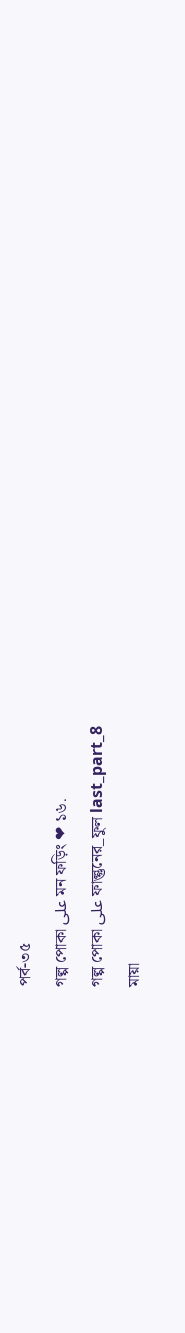পর্ব-৩৫
গল্প পোকা على মন ফড়িং ❤ ১৬.
গল্প পোকা على ফাল্গুনের_ফুল last_part_8
মায়া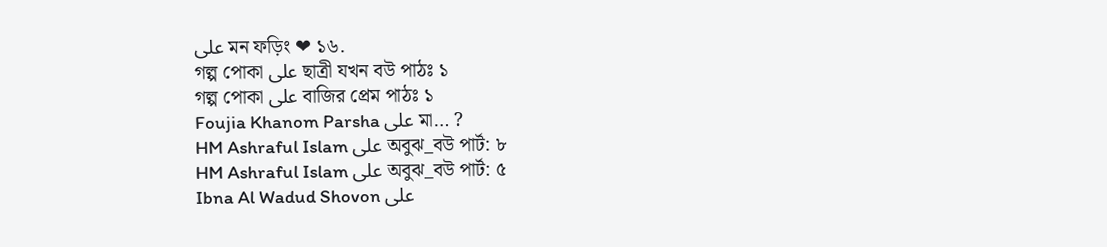على মন ফড়িং ❤ ১৬.
গল্প পোকা على ছাত্রী যখন বউ পাঠঃ ১
গল্প পোকা على বাজির প্রেম পাঠঃ ১
Foujia Khanom Parsha على মা… ?
HM Ashraful Islam على অবুঝ_বউ পার্ট: ৮
HM Ashraful Islam على অবুঝ_বউ পার্ট: ৫
Ibna Al Wadud Shovon على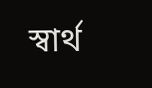স্বার্থ